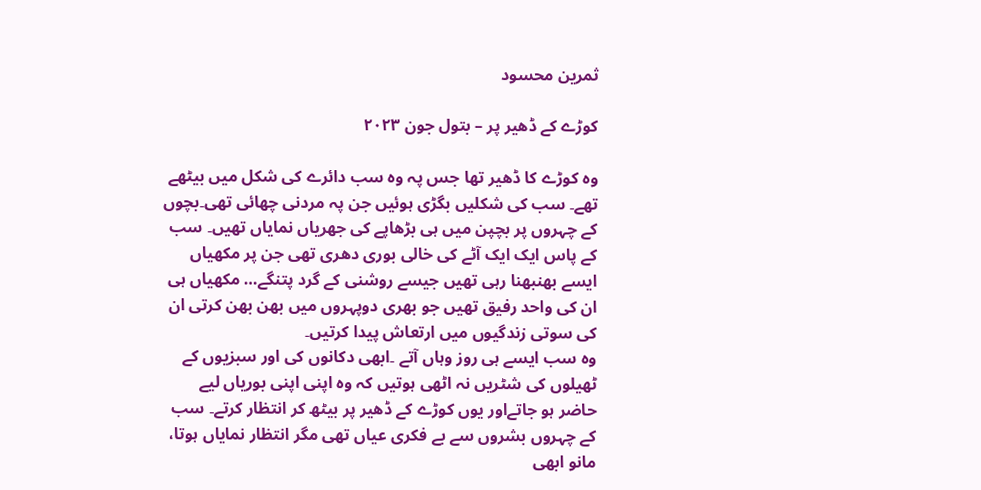ثمرین محسود

کوڑے کے ڈھیر پر – بتول جون ۲۰۲۳

وہ کوڑے کا ڈھیر تھا جس پہ وہ سب دائرے کی شکل میں بیٹھے تھے۔ سب کی شکلیں بگڑی ہوئیں جن پہ مردنی چھائی تھی۔بچوں کے چہروں پر بچپن میں ہی بڑھاپے کی جھریاں نمایاں تھیں۔ سب کے پاس ایک ایک آٹے کی خالی بوری دھری تھی جن پر مکھیاں ایسے بھنبھنا رہی تھیں جیسے روشنی کے گرد پتنگے… مکھیاں ہی ان کی واحد رفیق تھیں جو بھری دوپہروں میں بھن بھن کرتی ان کی سوتی زندگیوں میں ارتعاش پیدا کرتیں۔
وہ سب ایسے ہی روز وہاں آتے ۔ابھی دکانوں کی اور سبزیوں کے ٹھیلوں کی شٹریں نہ اٹھی ہوتیں کہ وہ اپنی اپنی بوریاں لیے حاضر ہو جاتےاور یوں کوڑے کے ڈھیر پر بیٹھ کر انتظار کرتے۔ سب کے چہروں بشروں سے بے فکری عیاں تھی مگر انتظار نمایاں ہوتا، مانو ابھی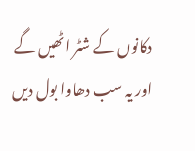دکانوں کے شٹر اٹھیں گے اور یہ سب دھاوا بول دیں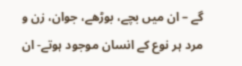گے – ان میں بچے، بوڑھے، جوان، زن و مرد ہر نوع کے انسان موجود ہوتے- ان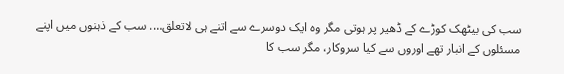سب کی بیٹھک کوڑے کے ڈھیر پر ہوتی مگر وہ ایک دوسرے سے اتنے ہی لاتعلق…. سب کے ذہنوں میں اپنے مسئلوں کے انبار تھے اوروں سے کیا سروکار، مگر سب کا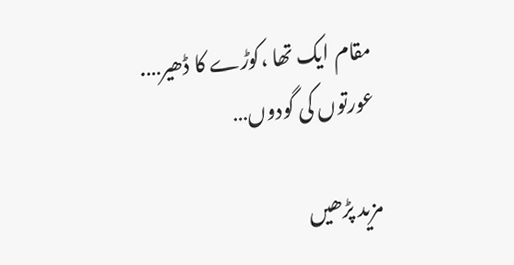مقام ایک تھا ،کوڑے کا ڈھیر….
عورتوں کی گودوں…

مزید پڑھیں